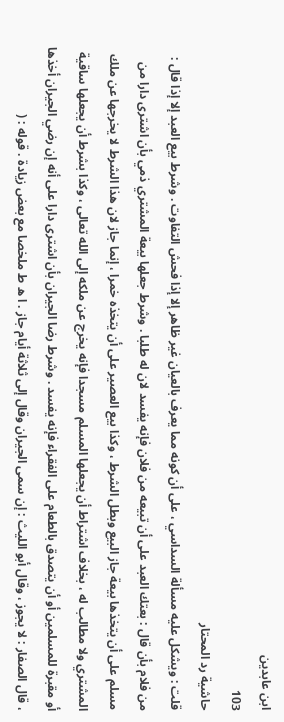ابن عابدين
103
حاشية رد المحتار
قلت : ويشكل عليه مسألة السداسي ، على أن كونه مما يعرف بالعيان غير ظاهر إلا إذا فحش التفاوت . وشرط بيع العبد إلا إذا قال : من فلام بأن قال : بعتك العبد على أن تبيعه من فلان فإنه يفسد لان له طلبا . وشرط جعلها بيعة المشتري ذمي بأن اشترى دارا من مسلم على أن يتخذها بيعة جاز البيع وبطل الشرط ، وكذا بيع العصير على أن يتخذه خمرا ، إنما جاز لان هذا الشرط لا يخرجها عن ملك المشتري ولا مطالب له ، بخلاف اشتراط أن يجعلها المسلم مسجدا فإنه يخرج عن ملكه إلى الله تعالى ، وكذا بشرط أن يجعلها ساقية أو مقبرة للمسلمين أو أن يتصدق بالطعام على الفقراء فإنه يفسد . وشرط رضا الجيران بأن اشترى دارا على أنه إن رضي الجيران أخذها ، قال الصفار : لا يجوز ، وقال أبو الليث : إن سمى الجيران وقال إلى ثلاثة أيام جاز . ا ه ط ملخصا مع بعض زيادة . قوله : (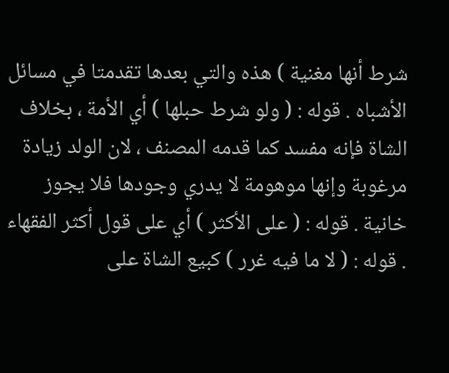شرط أنها مغنية ) هذه والتي بعدها تقدمتا في مسائل الأشباه . قوله : ( ولو شرط حبلها ) أي الأمة ، بخلاف الشاة فإنه مفسد كما قدمه المصنف ، لان الولد زيادة مرغوبة وإنها موهومة لا يدري وجودها فلا يجوز خانية . قوله : ( على الأكثر ) أي على قول أكثر الفقهاء . قوله : ( لا ما فيه غرر ) كبيع الشاة على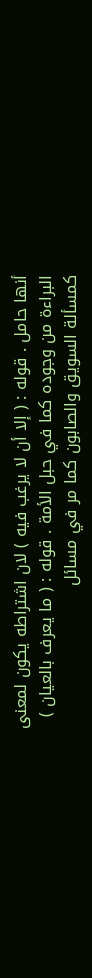أنها حامل . قوله : ( إلا أن لا يرغب فيه ) لان اشتراطه يكون لمعنى البراءة من وجوده كما في حبل الأمة . قوله : ( ما يعرف بالعيان ) كمسألة السويق والصابون كما مر في مسائل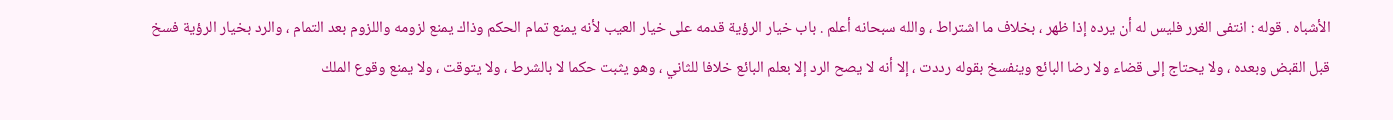الأشباه . قوله : انتفى الغرر فليس له أن يرده إذا ظهر ، بخلاف ما اشتراط ، والله سبحانه أعلم . باب خيار الرؤية قدمه على خيار العيب لأنه يمنع تمام الحكم وذاك يمنع لزومه واللزوم بعد التمام ، والرد بخيار الرؤية فسخ قبل القبض وبعده ، ولا يحتاج إلى قضاء ولا رضا البائع وينفسخ بقوله رددت ، إلا أنه لا يصح الرد إلا بعلم البائع خلافا للثاني ، وهو يثبت حكما لا بالشرط ، ولا يتوقت ، ولا يمنع وقوع الملك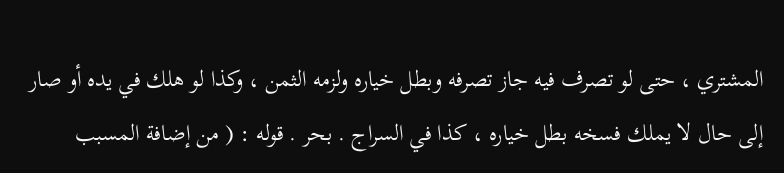المشتري ، حتى لو تصرف فيه جاز تصرفه وبطل خياره ولزمه الثمن ، وكذا لو هلك في يده أو صار إلى حال لا يملك فسخه بطل خياره ، كذا في السراج . بحر . قوله : ( من إضافة المسبب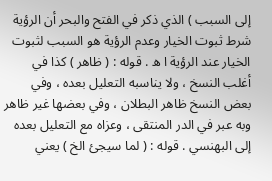إلى السبب ) الذي ذكر في الفتح والبحر أن الرؤية شرط ثبوت الخيار وعدم الرؤية هو السبب لثبوت الخيار عند الرؤية ا ه . قوله : ( ظاهر ) كذا في أغلب النسخ ، ولا يناسبه التعليل بعده ، وفي بعض النسخ ظاهر البطلان ، وفي بعضها غير ظاهر وبه عبر في الدر المنتقى ، وعزاه مع التعليل بعده إلى البهنسي . قوله : ( لما سيجئ الخ ) يعني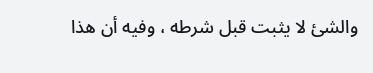والشئ لا يثبت قبل شرطه ، وفيه أن هذا